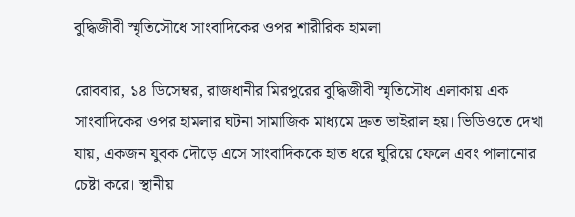বুদ্ধিজীবী স্মৃতিসৌধে সাংবাদিকের ওপর শারীরিক হামলা

রোববার, ১৪ ডিসেম্বর, রাজধানীর মিরপুরের বুদ্ধিজীবী স্মৃতিসৌধ এলাকায় এক সাংবাদিকের ওপর হামলার ঘটনা সামাজিক মাধ্যমে দ্রুত ভাইরাল হয়। ভিডিওতে দেখা যায়, একজন যুবক দৌড়ে এসে সাংবাদিককে হাত ধরে ঘুরিয়ে ফেলে এবং পালানোর চেষ্টা করে। স্থানীয়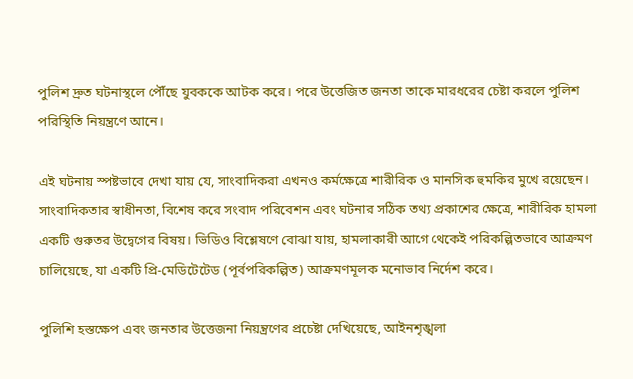পুলিশ দ্রুত ঘটনাস্থলে পৌঁছে যুবককে আটক করে। পরে উত্তেজিত জনতা তাকে মারধরের চেষ্টা করলে পুলিশ পরিস্থিতি নিয়ন্ত্রণে আনে।

এই ঘটনায় স্পষ্টভাবে দেখা যায় যে, সাংবাদিকরা এখনও কর্মক্ষেত্রে শারীরিক ও মানসিক হুমকির মুখে রয়েছেন। সাংবাদিকতার স্বাধীনতা, বিশেষ করে সংবাদ পরিবেশন এবং ঘটনার সঠিক তথ্য প্রকাশের ক্ষেত্রে, শারীরিক হামলা একটি গুরুতর উদ্বেগের বিষয়। ভিডিও বিশ্লেষণে বোঝা যায়, হামলাকারী আগে থেকেই পরিকল্পিতভাবে আক্রমণ চালিয়েছে, যা একটি প্রি-মেডিটেটেড (পূর্বপরিকল্পিত) আক্রমণমূলক মনোভাব নির্দেশ করে।

পুলিশি হস্তক্ষেপ এবং জনতার উত্তেজনা নিয়ন্ত্রণের প্রচেষ্টা দেখিয়েছে, আইনশৃঙ্খলা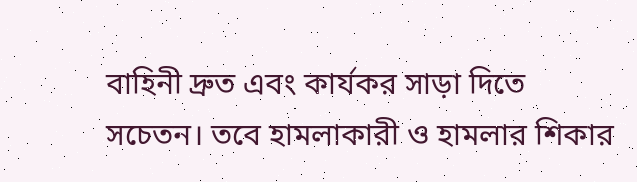বাহিনী দ্রুত এবং কার্যকর সাড়া দিতে সচেতন। তবে হামলাকারী ও হামলার শিকার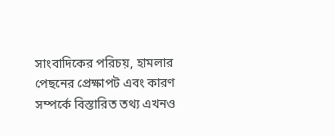সাংবাদিকের পরিচয়, হামলার পেছনের প্রেক্ষাপট এবং কারণ সম্পর্কে বিস্তারিত তথ্য এখনও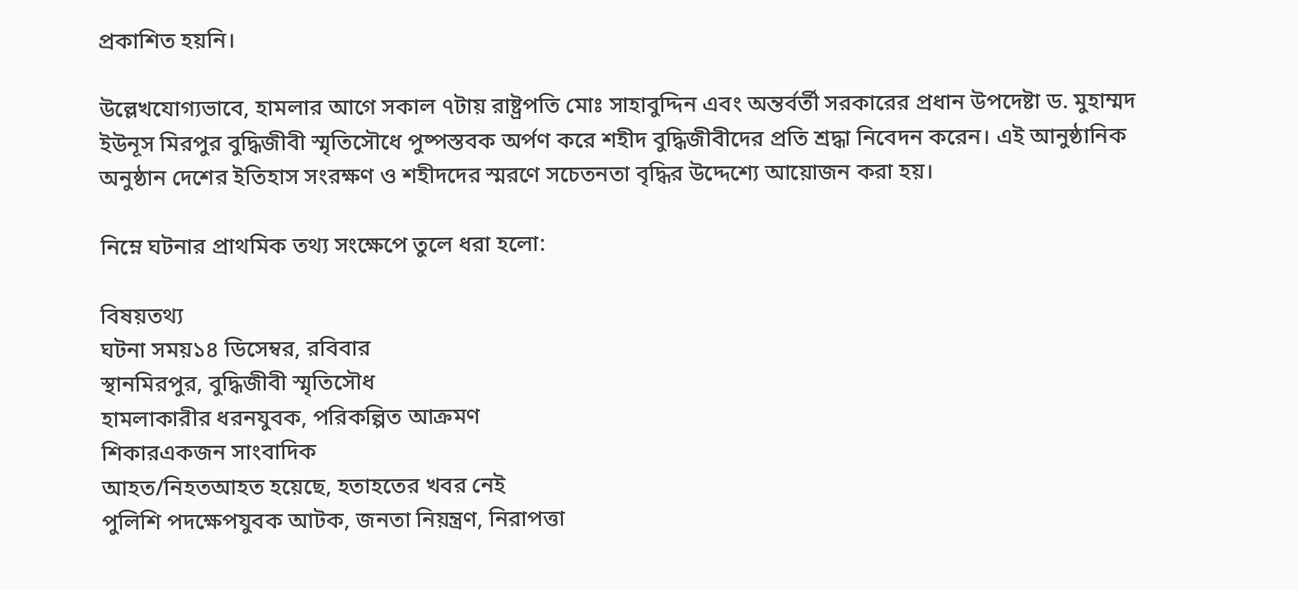প্রকাশিত হয়নি।

উল্লেখযোগ্যভাবে, হামলার আগে সকাল ৭টায় রাষ্ট্রপতি মোঃ সাহাবুদ্দিন এবং অন্তর্বর্তী সরকারের প্রধান উপদেষ্টা ড. মুহাম্মদ ইউনূস মিরপুর বুদ্ধিজীবী স্মৃতিসৌধে পুষ্পস্তবক অর্পণ করে শহীদ বুদ্ধিজীবীদের প্রতি শ্রদ্ধা নিবেদন করেন। এই আনুষ্ঠানিক অনুষ্ঠান দেশের ইতিহাস সংরক্ষণ ও শহীদদের স্মরণে সচেতনতা বৃদ্ধির উদ্দেশ্যে আয়োজন করা হয়।

নিম্নে ঘটনার প্রাথমিক তথ্য সংক্ষেপে তুলে ধরা হলো:

বিষয়তথ্য
ঘটনা সময়১৪ ডিসেম্বর, রবিবার
স্থানমিরপুর, বুদ্ধিজীবী স্মৃতিসৌধ
হামলাকারীর ধরনযুবক, পরিকল্পিত আক্রমণ
শিকারএকজন সাংবাদিক
আহত/নিহতআহত হয়েছে, হতাহতের খবর নেই
পুলিশি পদক্ষেপযুবক আটক, জনতা নিয়ন্ত্রণ, নিরাপত্তা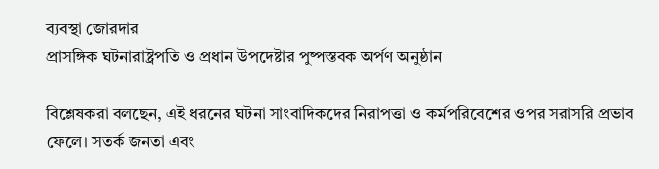ব্যবস্থা জোরদার
প্রাসঙ্গিক ঘটনারাষ্ট্রপতি ও প্রধান উপদেষ্টার পুষ্পস্তবক অর্পণ অনুষ্ঠান

বিশ্লেষকরা বলছেন, এই ধরনের ঘটনা সাংবাদিকদের নিরাপত্তা ও কর্মপরিবেশের ওপর সরাসরি প্রভাব ফেলে। সতর্ক জনতা এবং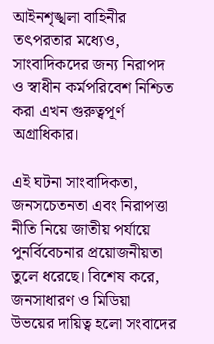আইনশৃঙ্খলা বাহিনীর তৎপরতার মধ্যেও, সাংবাদিকদের জন্য নিরাপদ ও স্বাধীন কর্মপরিবেশ নিশ্চিত করা এখন গুরুত্বপূর্ণ অগ্রাধিকার।

এই ঘটনা সাংবাদিকতা, জনসচেতনতা এবং নিরাপত্তা নীতি নিয়ে জাতীয় পর্যায়ে পুনর্বিবেচনার প্রয়োজনীয়তা তুলে ধরেছে। বিশেষ করে, জনসাধারণ ও মিডিয়া উভয়ের দায়িত্ব হলো সংবাদের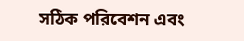সঠিক পরিবেশন এবং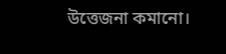উত্তেজনা কমানো।